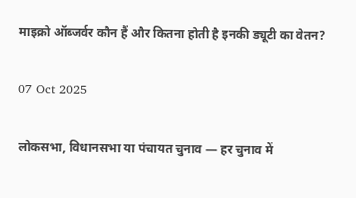माइक्रो ऑब्जर्वर कौन हैं और कितना होती है इनकी ड्यूटी का वेतन?

07 Oct 2025

लोकसभा, विधानसभा या पंचायत चुनाव — हर चुनाव में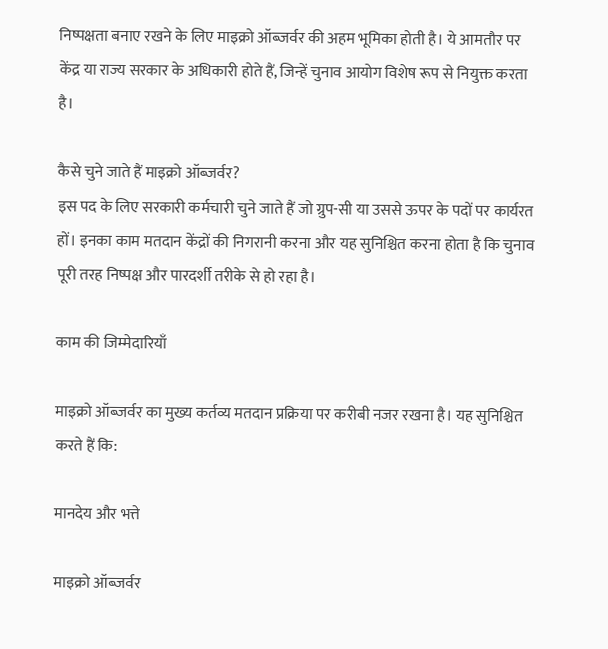निष्पक्षता बनाए रखने के लिए माइक्रो ऑब्जर्वर की अहम भूमिका होती है। ये आमतौर पर केंद्र या राज्य सरकार के अधिकारी होते हैं, जिन्हें चुनाव आयोग विशेष रूप से नियुक्त करता है।

कैसे चुने जाते हैं माइक्रो ऑब्जर्वर?
इस पद के लिए सरकारी कर्मचारी चुने जाते हैं जो ग्रुप-सी या उससे ऊपर के पदों पर कार्यरत हों। इनका काम मतदान केंद्रों की निगरानी करना और यह सुनिश्चित करना होता है कि चुनाव पूरी तरह निष्पक्ष और पारदर्शी तरीके से हो रहा है।

काम की जिम्मेदारियाँ

माइक्रो ऑब्जर्वर का मुख्य कर्तव्य मतदान प्रक्रिया पर करीबी नजर रखना है। यह सुनिश्चित करते हैं कि:

मानदेय और भत्ते

माइक्रो ऑब्जर्वर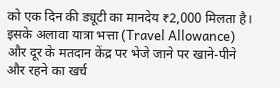को एक दिन की ड्यूटी का मानदेय ₹2,000 मिलता है। इसके अलावा यात्रा भत्ता (Travel Allowance) और दूर के मतदान केंद्र पर भेजे जाने पर खाने-पीने और रहने का खर्च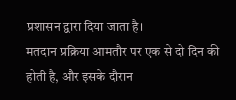प्रशासन द्वारा दिया जाता है।
मतदान प्रक्रिया आमतौर पर एक से दो दिन की होती है, और इसके दौरान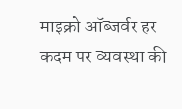माइक्रो ऑब्जर्वर हर कदम पर व्यवस्था की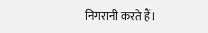निगरानी करते हैं।